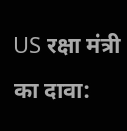US रक्षा मंत्री का दावा: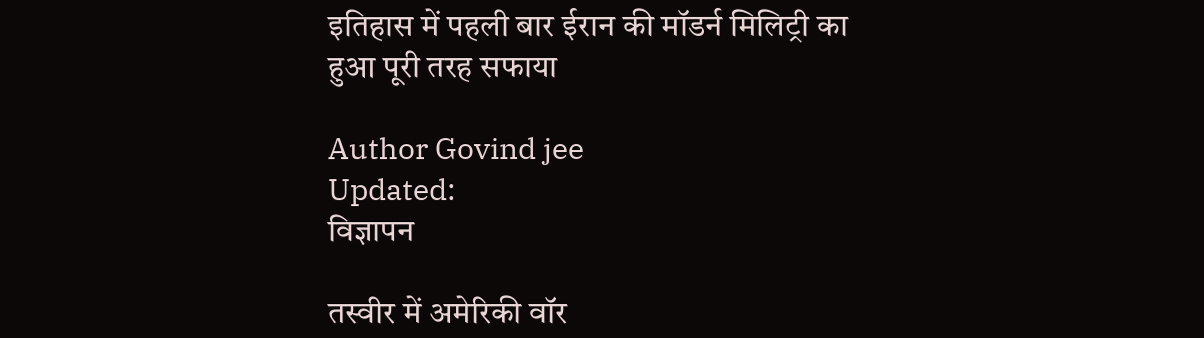इतिहास में पहली बार ईरान की मॉडर्न मिलिट्री का हुआ पूरी तरह सफाया

Author Govind jee
Updated:
विज्ञापन

तस्वीर में अमेरिकी वॉर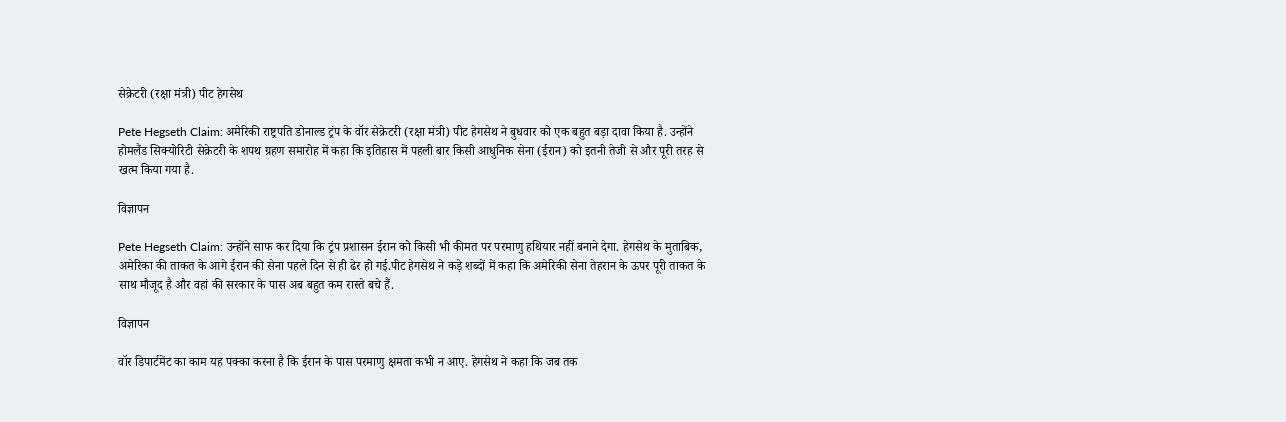सेक्रेटरी (रक्षा मंत्री) पीट हेगसेथ

Pete Hegseth Claim: अमेरिकी राष्ट्रपति डोनाल्ड ट्रंप के वॉर सेक्रेटरी (रक्षा मंत्री) पीट हेगसेथ ने बुधवार को एक बहुत बड़ा दावा किया है. उन्होंने होमलैंड सिक्योरिटी सेक्रेटरी के शपथ ग्रहण समारोह में कहा कि इतिहास में पहली बार किसी आधुनिक सेना (ईरान) को इतनी तेजी से और पूरी तरह से खत्म किया गया है.

विज्ञापन

Pete Hegseth Claim: उन्होंने साफ कर दिया कि ट्रंप प्रशासन ईरान को किसी भी कीमत पर परमाणु हथियार नहीं बनाने देगा. हेगसेथ के मुताबिक, अमेरिका की ताकत के आगे ईरान की सेना पहले दिन से ही ढेर हो गई.पीट हेगसेथ ने कड़े शब्दों में कहा कि अमेरिकी सेना तेहरान के ऊपर पूरी ताकत के साथ मौजूद है और वहां की सरकार के पास अब बहुत कम रास्ते बचे हैं.

विज्ञापन

वॉर डिपार्टमेंट का काम यह पक्का करना है कि ईरान के पास परमाणु क्षमता कभी न आए. हेगसेथ ने कहा कि जब तक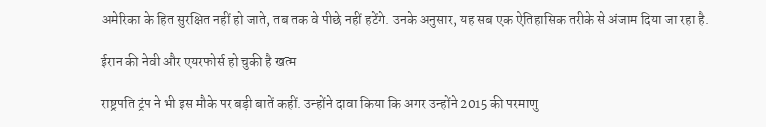अमेरिका के हित सुरक्षित नहीं हो जाते, तब तक वे पीछे नहीं हटेंगे. उनके अनुसार, यह सब एक ऐतिहासिक तरीके से अंजाम दिया जा रहा है.

ईरान की नेवी और एयरफोर्स हो चुकी है खत्म

राष्ट्रपति ट्रंप ने भी इस मौके पर बड़ी बातें कहीं. उन्होंने दावा किया कि अगर उन्होंने 2015 की परमाणु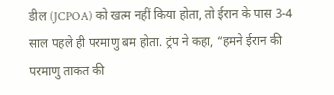डील (JCPOA) को खत्म नहीं किया होता, तो ईरान के पास 3-4 साल पहले ही परमाणु बम होता. ट्रंप ने कहा, “हमने ईरान की परमाणु ताकत की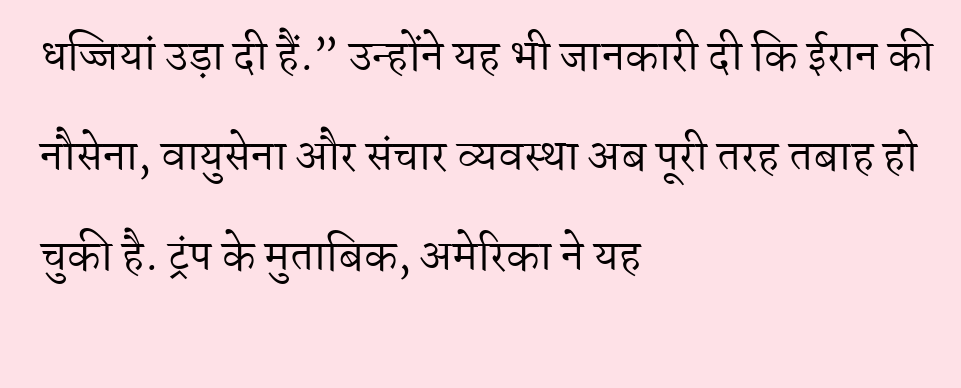धज्जियां उड़ा दी हैं.” उन्होंने यह भी जानकारी दी कि ईरान की नौसेना, वायुसेना और संचार व्यवस्था अब पूरी तरह तबाह हो चुकी है. ट्रंप के मुताबिक, अमेरिका ने यह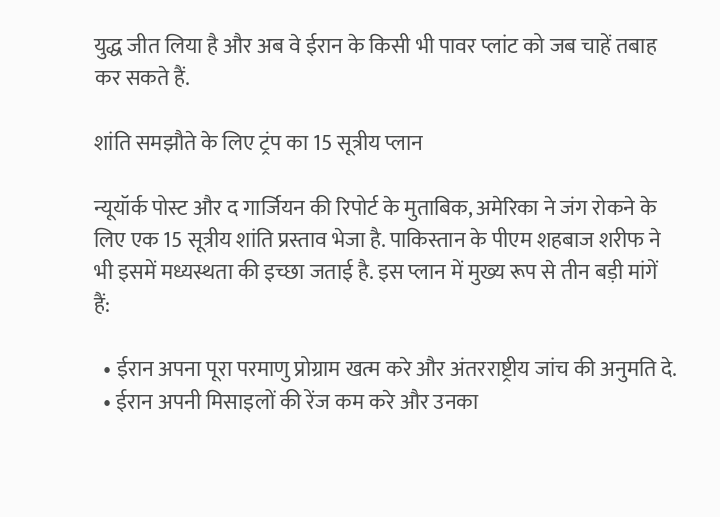युद्ध जीत लिया है और अब वे ईरान के किसी भी पावर प्लांट को जब चाहें तबाह कर सकते हैं.

शांति समझौते के लिए ट्रंप का 15 सूत्रीय प्लान

न्यूयॉर्क पोस्ट और द गार्जियन की रिपोर्ट के मुताबिक, अमेरिका ने जंग रोकने के लिए एक 15 सूत्रीय शांति प्रस्ताव भेजा है. पाकिस्तान के पीएम शहबाज शरीफ ने भी इसमें मध्यस्थता की इच्छा जताई है. इस प्लान में मुख्य रूप से तीन बड़ी मांगें हैं:

  • ईरान अपना पूरा परमाणु प्रोग्राम खत्म करे और अंतरराष्ट्रीय जांच की अनुमति दे.
  • ईरान अपनी मिसाइलों की रेंज कम करे और उनका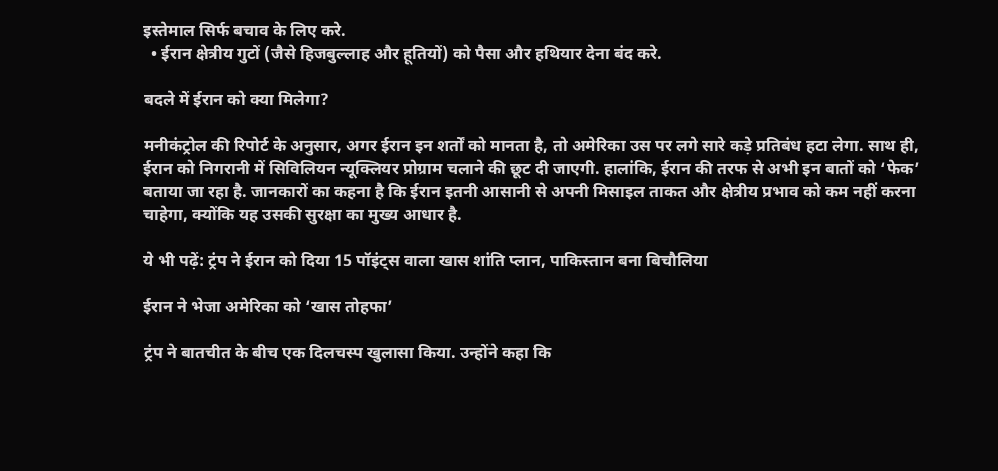इस्तेमाल सिर्फ बचाव के लिए करे.
  • ईरान क्षेत्रीय गुटों (जैसे हिजबुल्लाह और हूतियों) को पैसा और हथियार देना बंद करे.

बदले में ईरान को क्या मिलेगा?

मनीकंट्रोल की रिपोर्ट के अनुसार, अगर ईरान इन शर्तों को मानता है, तो अमेरिका उस पर लगे सारे कड़े प्रतिबंध हटा लेगा. साथ ही, ईरान को निगरानी में सिविलियन न्यूक्लियर प्रोग्राम चलाने की छूट दी जाएगी. हालांकि, ईरान की तरफ से अभी इन बातों को ‘फेक’ बताया जा रहा है. जानकारों का कहना है कि ईरान इतनी आसानी से अपनी मिसाइल ताकत और क्षेत्रीय प्रभाव को कम नहीं करना चाहेगा, क्योंकि यह उसकी सुरक्षा का मुख्य आधार है.

ये भी पढ़ें: ट्रंप ने ईरान को दिया 15 पॉइंट्स वाला खास शांति प्लान, पाकिस्तान बना बिचौलिया

ईरान ने भेजा अमेरिका को ‘खास तोहफा’

ट्रंप ने बातचीत के बीच एक दिलचस्प खुलासा किया. उन्होंने कहा कि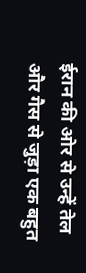ईरान की ओर से उन्हें तेल और गैस से जुड़ा एक बहुत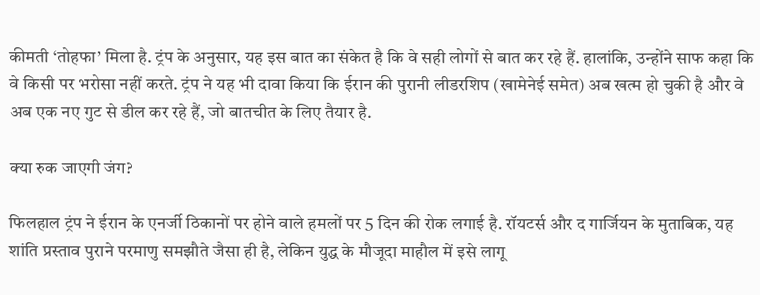कीमती ‘तोहफा’ मिला है. ट्रंप के अनुसार, यह इस बात का संकेत है कि वे सही लोगों से बात कर रहे हैं. हालांकि, उन्होंने साफ कहा कि वे किसी पर भरोसा नहीं करते. ट्रंप ने यह भी दावा किया कि ईरान की पुरानी लीडरशिप (खामेनेई समेत) अब खत्म हो चुकी है और वे अब एक नए गुट से डील कर रहे हैं, जो बातचीत के लिए तैयार है.

क्या रुक जाएगी जंग?

फिलहाल ट्रंप ने ईरान के एनर्जी ठिकानों पर होने वाले हमलों पर 5 दिन की रोक लगाई है. रॉयटर्स और द गार्जियन के मुताबिक, यह शांति प्रस्ताव पुराने परमाणु समझौते जैसा ही है, लेकिन युद्ध के मौजूदा माहौल में इसे लागू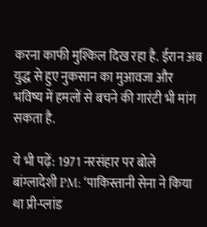करना काफी मुश्किल दिख रहा है. ईरान अब युद्ध से हुए नुकसान का मुआवजा और भविष्य में हमलों से बचने की गारंटी भी मांग सकता है.

ये भी पढ़ें: 1971 नरसंहार पर बोले बांग्लादेशी PM: ‘पाकिस्तानी सेना ने किया था प्री-प्लांड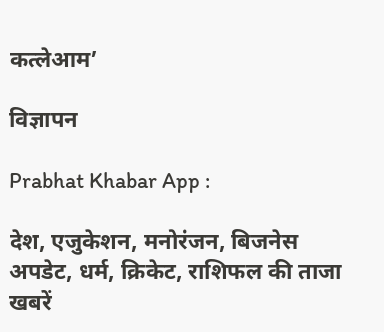कत्लेआम’

विज्ञापन

Prabhat Khabar App :

देश, एजुकेशन, मनोरंजन, बिजनेस अपडेट, धर्म, क्रिकेट, राशिफल की ताजा खबरें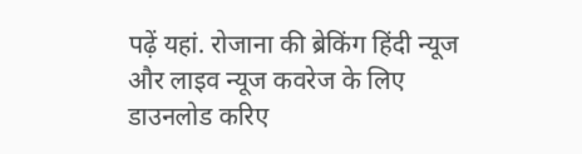पढ़ें यहां. रोजाना की ब्रेकिंग हिंदी न्यूज और लाइव न्यूज कवरेज के लिए डाउनलोड करिए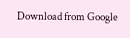Download from Google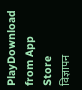PlayDownload from App Store
विज्ञापन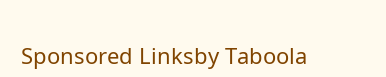Sponsored Linksby Taboola